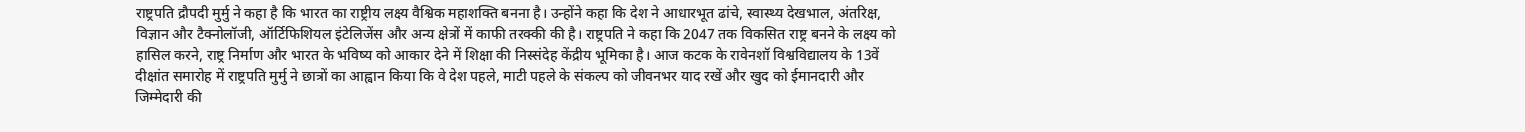राष्ट्रपति द्रौपदी मुर्मु ने कहा है कि भारत का राष्ट्रीय लक्ष्य वैश्विक महाशक्ति बनना है। उन्होंने कहा कि देश ने आधारभूत ढांचे, स्वास्थ्य देखभाल, अंतरिक्ष, विज्ञान और टैक्नोलॉजी, ऑर्टिफिशियल इंटेलिजेंस और अन्य क्षेत्रों में काफी तरक्की की है। राष्ट्रपति ने कहा कि 2047 तक विकसित राष्ट्र बनने के लक्ष्य को हासिल करने, राष्ट्र निर्माण और भारत के भविष्य को आकार देने में शिक्षा की निस्संदेह केंद्रीय भूमिका है। आज कटक के रावेनशॉ विश्वविद्यालय के 13वें दीक्षांत समारोह में राष्ट्रपति मुर्मु ने छात्रों का आह्वान किया कि वे देश पहले, माटी पहले के संकल्प को जीवनभर याद रखें और खुद को ईमानदारी और जिम्मेदारी की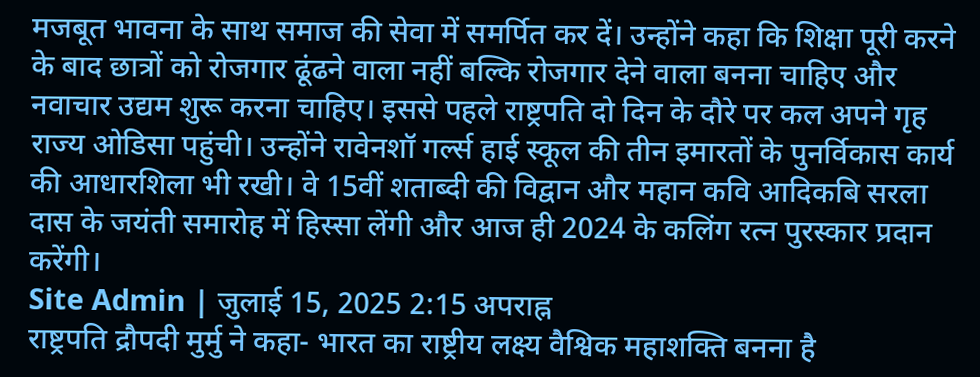मजबूत भावना के साथ समाज की सेवा में समर्पित कर दें। उन्होंने कहा कि शिक्षा पूरी करने के बाद छात्रों को रोजगार ढूंढने वाला नहीं बल्कि रोजगार देने वाला बनना चाहिए और नवाचार उद्यम शुरू करना चाहिए। इससे पहले राष्ट्रपति दो दिन के दौरे पर कल अपने गृह राज्य ओडिसा पहुंची। उन्होंने रावेनशॉ गर्ल्स हाई स्कूल की तीन इमारतों के पुनर्विकास कार्य की आधारशिला भी रखी। वे 15वीं शताब्दी की विद्वान और महान कवि आदिकबि सरला दास के जयंती समारोह में हिस्सा लेंगी और आज ही 2024 के कलिंग रत्न पुरस्कार प्रदान करेंगी।
Site Admin | जुलाई 15, 2025 2:15 अपराह्न
राष्ट्रपति द्रौपदी मुर्मु ने कहा- भारत का राष्ट्रीय लक्ष्य वैश्विक महाशक्ति बनना है